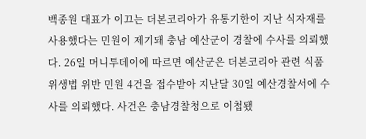백종원 대표가 이끄는 더본코리아가 유통기한이 지난 식자재를 사용했다는 민원이 제기돼 충남 예산군이 경찰에 수사를 의뢰했다. 26일 머니투데이에 따르면 예산군은 더본코리아 관련 식품위생법 위반 민원 4건을 접수받아 지난달 30일 예산경찰서에 수사를 의뢰했다. 사건은 충남경찰청으로 이첩됐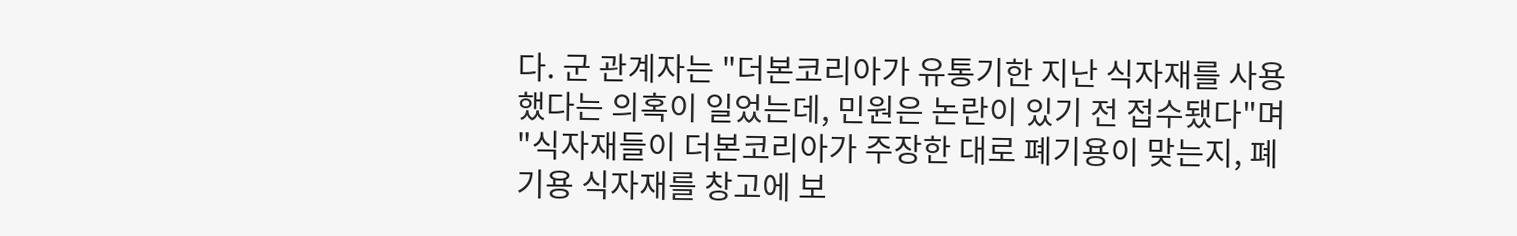다. 군 관계자는 "더본코리아가 유통기한 지난 식자재를 사용했다는 의혹이 일었는데, 민원은 논란이 있기 전 접수됐다"며 "식자재들이 더본코리아가 주장한 대로 폐기용이 맞는지, 폐기용 식자재를 창고에 보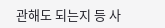관해도 되는지 등 사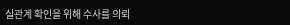실관계 확인을 위해 수사를 의뢰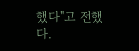했다"고 전했다.